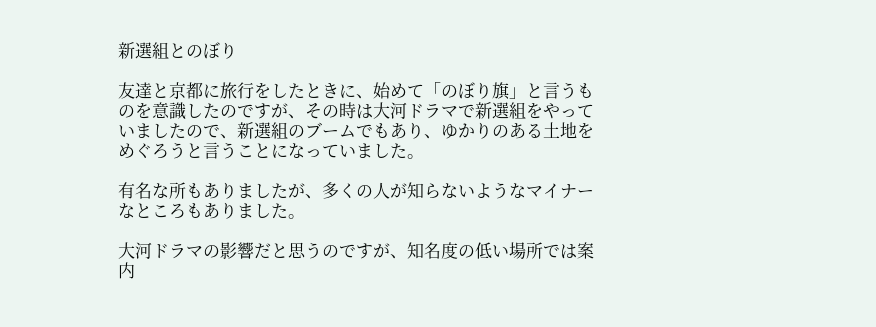新選組とのぼり

友達と京都に旅行をしたときに、始めて「のぼり旗」と言うものを意識したのですが、その時は大河ドラマで新選組をやっていましたので、新選組のブームでもあり、ゆかりのある土地をめぐろうと言うことになっていました。

有名な所もありましたが、多くの人が知らないようなマイナーなところもありました。

大河ドラマの影響だと思うのですが、知名度の低い場所では案内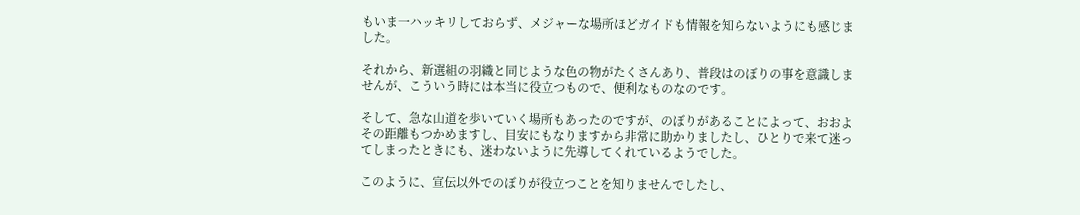もいま一ハッキリしておらず、メジャーな場所ほどガイドも情報を知らないようにも感じました。

それから、新選組の羽織と同じような色の物がたくさんあり、普段はのぼりの事を意識しませんが、こういう時には本当に役立つもので、便利なものなのです。

そして、急な山道を歩いていく場所もあったのですが、のぼりがあることによって、おおよその距離もつかめますし、目安にもなりますから非常に助かりましたし、ひとりで来て迷ってしまったときにも、迷わないように先導してくれているようでした。

このように、宣伝以外でのぼりが役立つことを知りませんでしたし、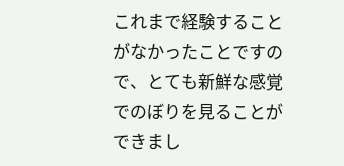これまで経験することがなかったことですので、とても新鮮な感覚でのぼりを見ることができまし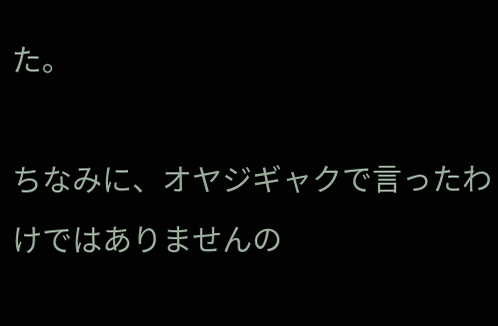た。

ちなみに、オヤジギャクで言ったわけではありませんの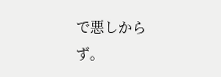で悪しからず。